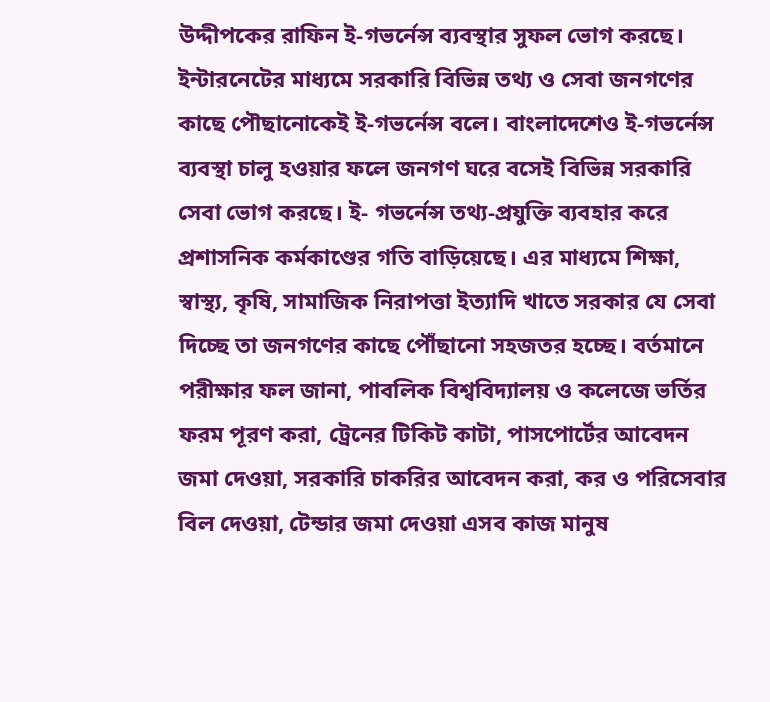উদ্দীপকের রাফিন ই-গভর্নেন্স ব্যবস্থার সুফল ভোগ করছে। ইন্টারনেটের মাধ্যমে সরকারি বিভিন্ন তথ্য ও সেবা জনগণের কাছে পৌছানোকেই ই-গভর্নেন্স বলে। বাংলাদেশেও ই-গভর্নেন্স ব্যবস্থা চালু হওয়ার ফলে জনগণ ঘরে বসেই বিভিন্ন সরকারি সেবা ভোগ করছে। ই- গভর্নেন্স তথ্য-প্রযুক্তি ব্যবহার করে প্রশাসনিক কর্মকাণ্ডের গতি বাড়িয়েছে। এর মাধ্যমে শিক্ষা, স্বাস্থ্য, কৃষি, সামাজিক নিরাপত্তা ইত্যাদি খাতে সরকার যে সেবা দিচ্ছে তা জনগণের কাছে পৌঁছানো সহজতর হচ্ছে। বর্তমানে পরীক্ষার ফল জানা, পাবলিক বিশ্ববিদ্যালয় ও কলেজে ভর্তির ফরম পূরণ করা, ট্রেনের টিকিট কাটা, পাসপোর্টের আবেদন জমা দেওয়া, সরকারি চাকরির আবেদন করা, কর ও পরিসেবার বিল দেওয়া, টেন্ডার জমা দেওয়া এসব কাজ মানুষ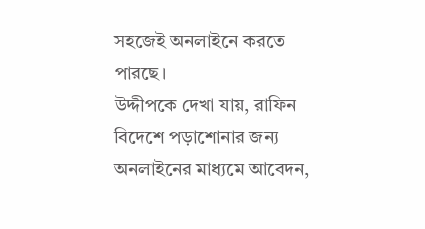সহজেই অনলাইনে করতে পারছে।
উদ্দীপকে দেখা যায়, রাফিন বিদেশে পড়াশোনার জন্য অনলাইনের মাধ্যমে আবেদন,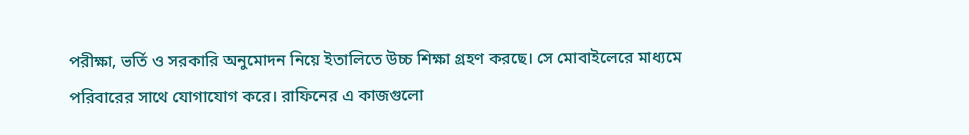পরীক্ষা, ভর্তি ও সরকারি অনুমোদন নিয়ে ইতালিতে উচ্চ শিক্ষা গ্রহণ করছে। সে মোবাইলেরে মাধ্যমে পরিবারের সাথে যোগাযোগ করে। রাফিনের এ কাজগুলো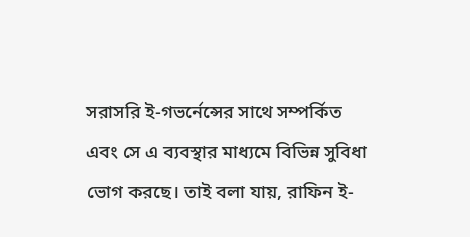সরাসরি ই-গভর্নেন্সের সাথে সম্পর্কিত এবং সে এ ব্যবস্থার মাধ্যমে বিভিন্ন সুবিধা ভোগ করছে। তাই বলা যায়, রাফিন ই-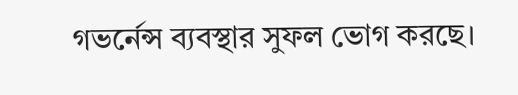গভর্নেন্স ব্যবস্থার সুফল ভোগ করছে।